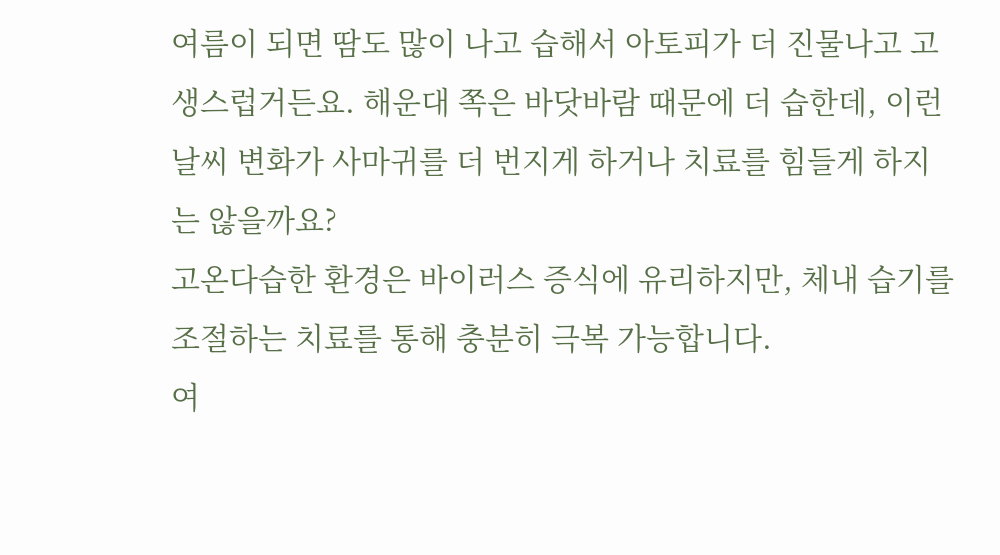여름이 되면 땀도 많이 나고 습해서 아토피가 더 진물나고 고생스럽거든요. 해운대 쪽은 바닷바람 때문에 더 습한데, 이런 날씨 변화가 사마귀를 더 번지게 하거나 치료를 힘들게 하지는 않을까요?
고온다습한 환경은 바이러스 증식에 유리하지만, 체내 습기를 조절하는 치료를 통해 충분히 극복 가능합니다.
여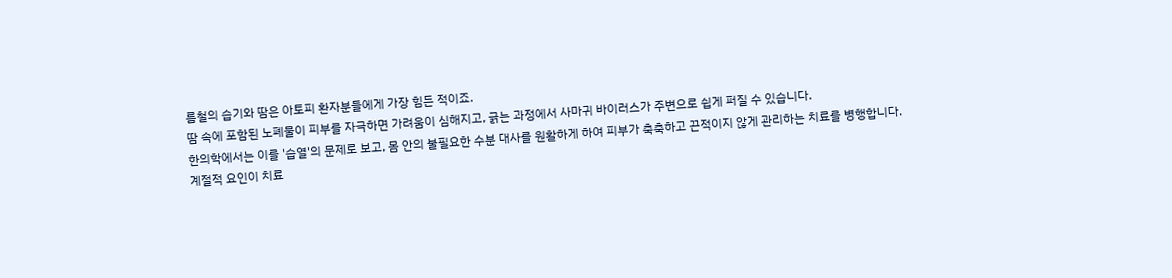름철의 습기와 땀은 아토피 환자분들에게 가장 힘든 적이죠.
땀 속에 포함된 노폐물이 피부를 자극하면 가려움이 심해지고, 긁는 과정에서 사마귀 바이러스가 주변으로 쉽게 퍼질 수 있습니다.
한의학에서는 이를 '습열'의 문제로 보고, 몸 안의 불필요한 수분 대사를 원활하게 하여 피부가 축축하고 끈적이지 않게 관리하는 치료를 병행합니다.
계절적 요인이 치료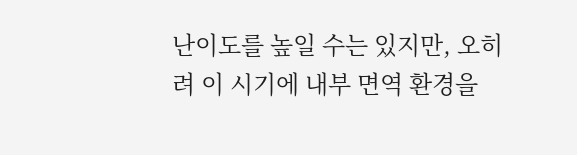난이도를 높일 수는 있지만, 오히려 이 시기에 내부 면역 환경을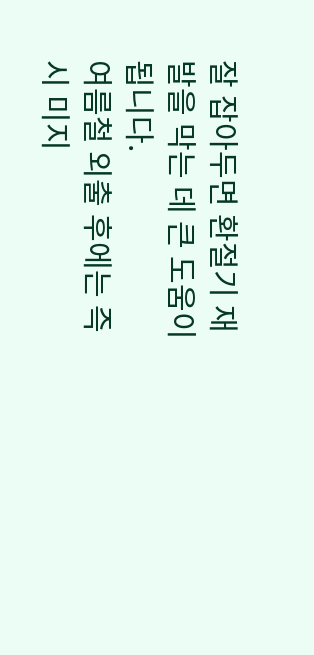잘 잡아두면 환절기 재발을 막는 데 큰 도움이 됩니다.
여름철 외출 후에는 즉시 미지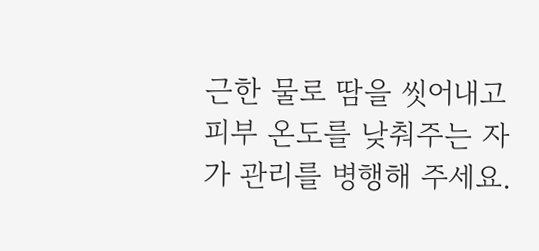근한 물로 땀을 씻어내고 피부 온도를 낮춰주는 자가 관리를 병행해 주세요.